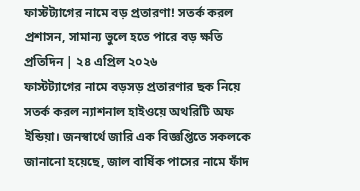ফাস্টট্যাগের নামে বড় প্রতারণা! সতর্ক করল প্রশাসন, সামান্য ভুলে হতে পারে বড় ক্ষতি
প্রতিদিন | ২৪ এপ্রিল ২০২৬
ফাস্টট্যাগের নামে বড়সড় প্রতারণার ছক নিয়ে সতর্ক করল ন্যাশনাল হাইওয়ে অথরিটি অফ ইন্ডিয়া। জনস্বার্থে জারি এক বিজ্ঞপ্তিতে সকলকে জানানো হয়েছে, জাল বার্ষিক পাসের নামে ফাঁদ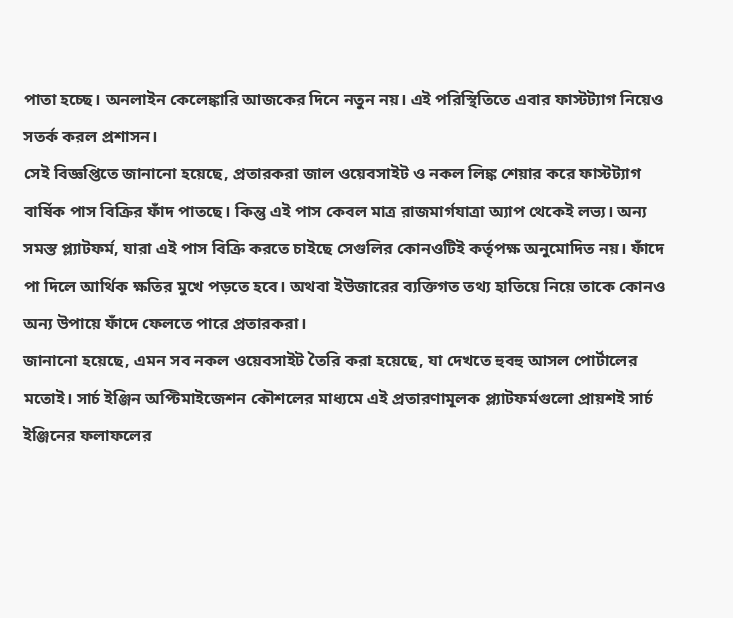পাতা হচ্ছে। অনলাইন কেলেঙ্কারি আজকের দিনে নতুন নয়। এই পরিস্থিতিতে এবার ফাস্টট্যাগ নিয়েও সতর্ক করল প্রশাসন।
সেই বিজ্ঞপ্তিতে জানানো হয়েছে, প্রতারকরা জাল ওয়েবসাইট ও নকল লিঙ্ক শেয়ার করে ফাস্টট্যাগ বার্ষিক পাস বিক্রির ফাঁদ পাতছে। কিন্তু এই পাস কেবল মাত্র রাজমার্গযাত্রা অ্যাপ থেকেই লভ্য। অন্য সমস্ত প্ল্যাটফর্ম, যারা এই পাস বিক্রি করতে চাইছে সেগুলির কোনওটিই কর্তৃপক্ষ অনুমোদিত নয়। ফাঁদে পা দিলে আর্থিক ক্ষতির মুখে পড়তে হবে। অথবা ইউজারের ব্যক্তিগত তথ্য হাতিয়ে নিয়ে তাকে কোনও অন্য উপায়ে ফাঁদে ফেলতে পারে প্রতারকরা।
জানানো হয়েছে, এমন সব নকল ওয়েবসাইট তৈরি করা হয়েছে, যা দেখতে হুবহু আসল পোর্টালের মতোই। সার্চ ইঞ্জিন অপ্টিমাইজেশন কৌশলের মাধ্যমে এই প্রতারণামূলক প্ল্যাটফর্মগুলো প্রায়শই সার্চ ইঞ্জিনের ফলাফলের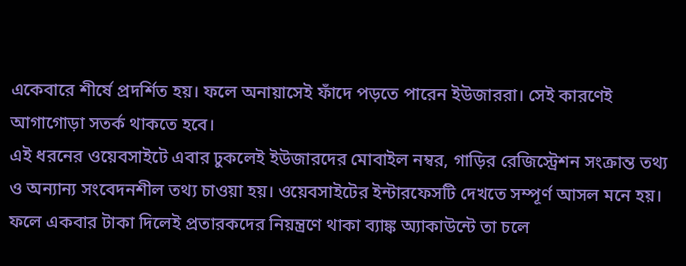একেবারে শীর্ষে প্রদর্শিত হয়। ফলে অনায়াসেই ফাঁদে পড়তে পারেন ইউজাররা। সেই কারণেই আগাগোড়া সতর্ক থাকতে হবে।
এই ধরনের ওয়েবসাইটে এবার ঢুকলেই ইউজারদের মোবাইল নম্বর, গাড়ির রেজিস্ট্রেশন সংক্রান্ত তথ্য ও অন্যান্য সংবেদনশীল তথ্য চাওয়া হয়। ওয়েবসাইটের ইন্টারফেসটি দেখতে সম্পূর্ণ আসল মনে হয়। ফলে একবার টাকা দিলেই প্রতারকদের নিয়ন্ত্রণে থাকা ব্যাঙ্ক অ্যাকাউন্টে তা চলে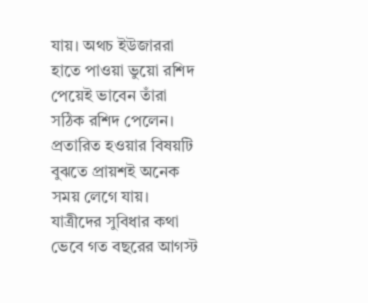যায়। অথচ ইউজাররা হাতে পাওয়া ভুয়ো রশিদ পেয়েই ভাবেন তাঁরা সঠিক রশিদ পেলেন। প্রতারিত হওয়ার বিষয়টি বুঝতে প্রায়শই অনেক সময় লেগে যায়।
যাত্রীদের সুবিধার কথা ভেবে গত বছরের আগস্ট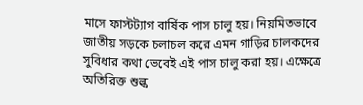মাসে ফাস্টট্যাগ বার্ষিক পাস চালু হয়। নিয়মিতভাবে জাতীয় সড়কে চলাচল করে এমন গাড়ির চালকদের সুবিধার কথা ভেবেই এই পাস চালু করা হয়। এক্ষেত্রে অতিরিক্ত শুল্ক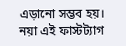এড়ানো সম্ভব হয়। নয়া এই ফাস্টট্যাগ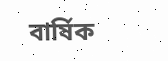বার্ষিক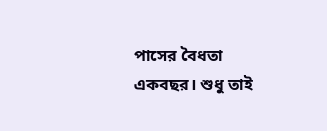পাসের বৈধতা একবছর। শুধু তাই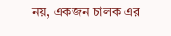নয়, একজন চালক এর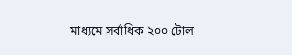মাধ্যমে সর্বাধিক ২০০ টোল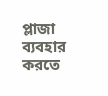প্লাজা ব্যবহার করতে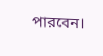পারবেন।